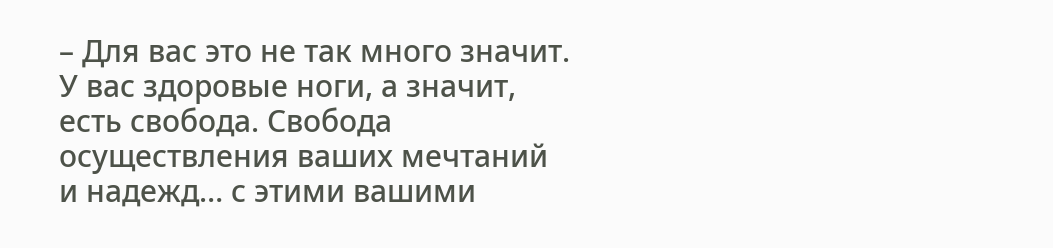– Для вас это не так много значит. У вас здоровые ноги, а значит, есть свобода. Свобода осуществления ваших мечтаний и надежд… с этими вашими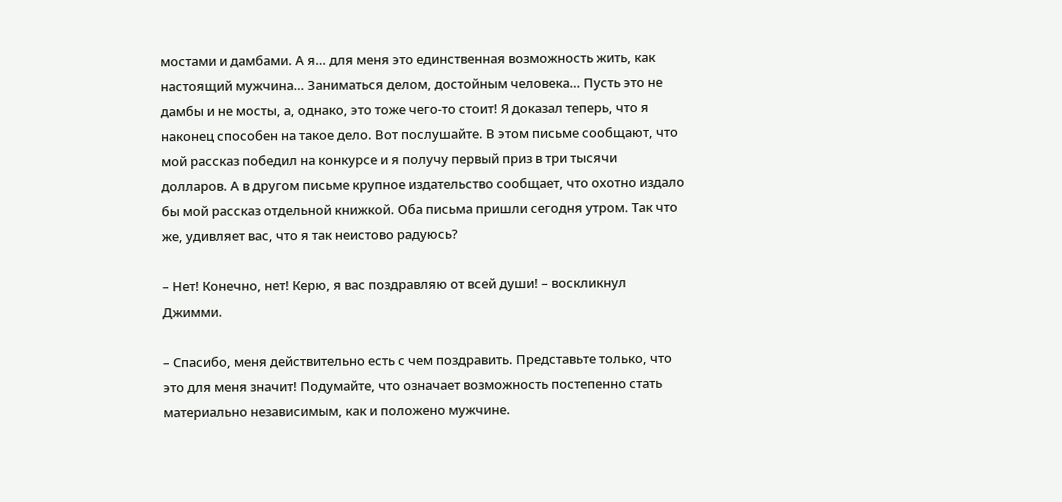мостами и дамбами. А я… для меня это единственная возможность жить, как настоящий мужчина… Заниматься делом, достойным человека… Пусть это не дамбы и не мосты, а, однако, это тоже чего-то стоит! Я доказал теперь, что я наконец способен на такое дело. Вот послушайте. В этом письме сообщают, что мой рассказ победил на конкурсе и я получу первый приз в три тысячи долларов. А в другом письме крупное издательство сообщает, что охотно издало бы мой рассказ отдельной книжкой. Оба письма пришли сегодня утром. Так что же, удивляет вас, что я так неистово радуюсь?

– Нет! Конечно, нет! Керю, я вас поздравляю от всей души! – воскликнул Джимми.

– Спасибо, меня действительно есть с чем поздравить. Представьте только, что это для меня значит! Подумайте, что означает возможность постепенно стать материально независимым, как и положено мужчине.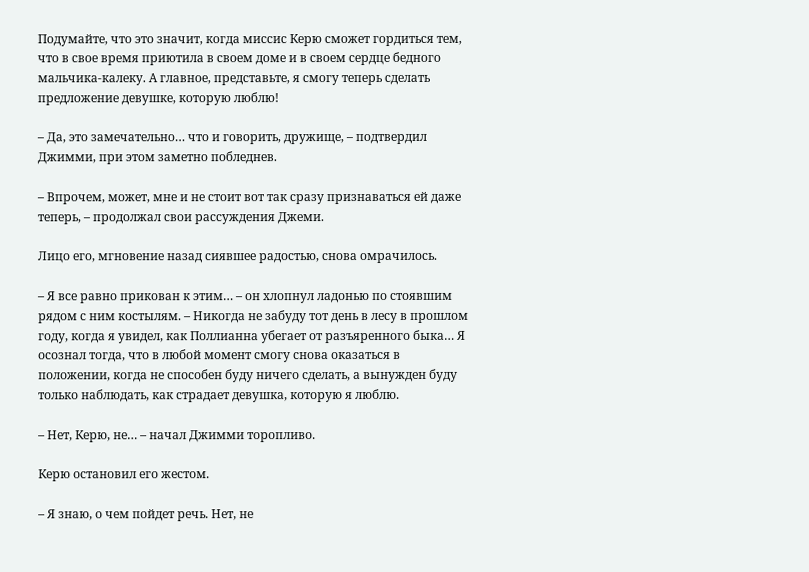Подумайте, что это значит, когда миссис Керю сможет гордиться тем, что в свое время приютила в своем доме и в своем сердце бедного мальчика-калеку. А главное, представьте, я смогу теперь сделать предложение девушке, которую люблю!

– Да, это замечательно… что и говорить, дружище, – подтвердил Джимми, при этом заметно побледнев.

– Впрочем, может, мне и не стоит вот так сразу признаваться ей даже теперь, – продолжал свои рассуждения Джеми.

Лицо его, мгновение назад сиявшее радостью, снова омрачилось.

– Я все равно прикован к этим… – он хлопнул ладонью по стоявшим рядом с ним костылям. – Никогда не забуду тот день в лесу в прошлом году, когда я увидел, как Поллианна убегает от разъяренного быка… Я осознал тогда, что в любой момент смогу снова оказаться в положении, когда не способен буду ничего сделать, а вынужден буду только наблюдать, как страдает девушка, которую я люблю.

– Нет, Керю, не… – начал Джимми торопливо.

Керю остановил его жестом.

– Я знаю, о чем пойдет речь. Нет, не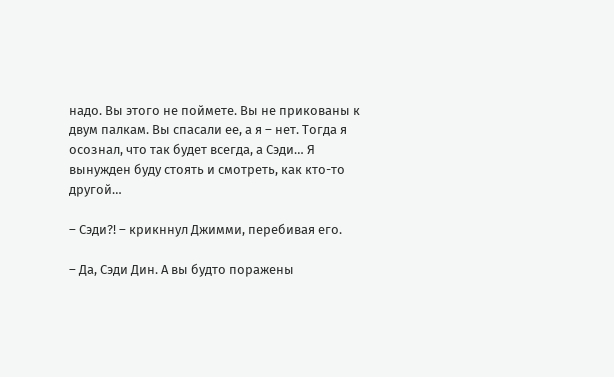надо. Вы этого не поймете. Вы не прикованы к двум палкам. Вы спасали ее, а я – нет. Тогда я осознал, что так будет всегда, а Сэди… Я вынужден буду стоять и смотреть, как кто-то другой…

– Сэди?! – крикннул Джимми, перебивая его.

– Да, Сэди Дин. А вы будто поражены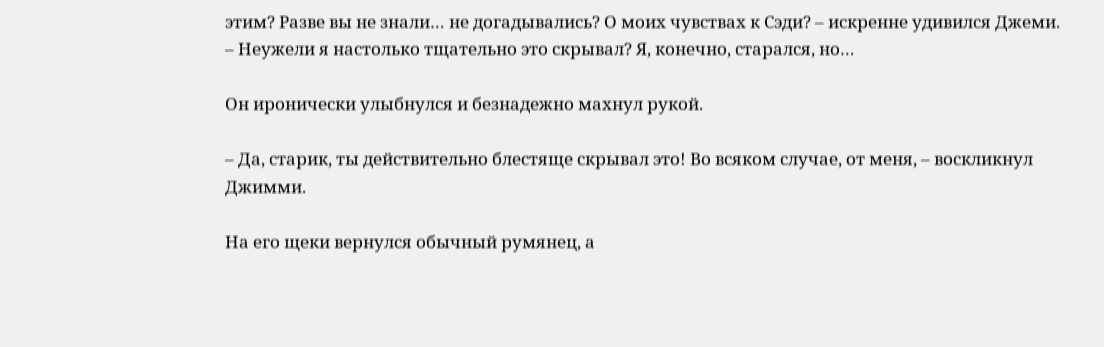этим? Разве вы не знали… не догадывались? О моих чувствах к Сэди? – искренне удивился Джеми. – Неужели я настолько тщательно это скрывал? Я, конечно, старался, но…

Он иронически улыбнулся и безнадежно махнул рукой.

– Да, старик, ты действительно блестяще скрывал это! Во всяком случае, от меня, – воскликнул Джимми.

На его щеки вернулся обычный румянец, а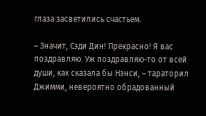глаза засветились счастьем.

– Значит, Сэди Дин! Прекрасно! Я вас поздравляю. Уж поздравляю-то от всей души, как сказала бы Нэнси, – тараторил Джимми, невероятно обрадованный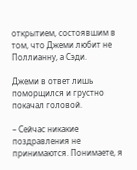открытием, состоявшим в том, что Джеми любит не Поллианну, а Сэди.

Джеми в ответ лишь поморщился и грустно покачал головой.

– Сейчас никакие поздравления не принимаются. Понимаете, я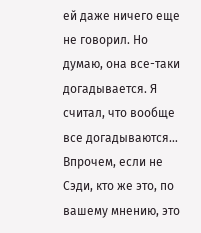ей даже ничего еще не говорил. Но думаю, она все-таки догадывается. Я считал, что вообще все догадываются… Впрочем, если не Сэди, кто же это, по вашему мнению, это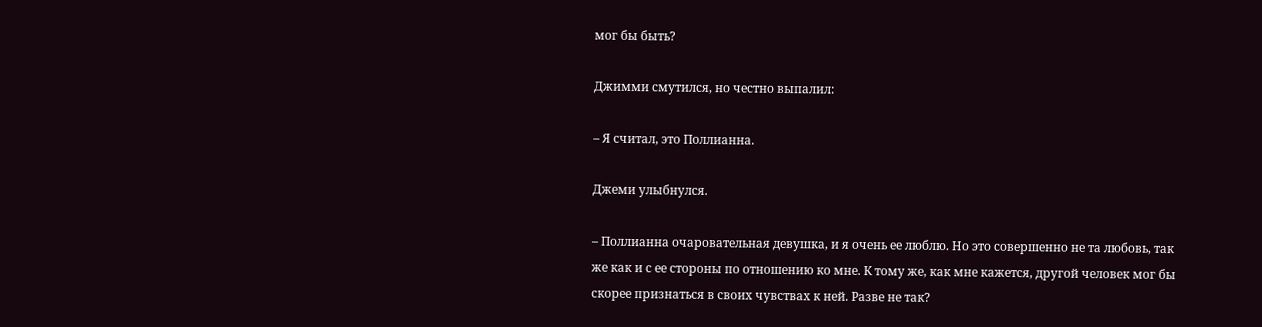мог бы быть?

Джимми смутился, но честно выпалил:

– Я считал, это Поллианна.

Джеми улыбнулся.

– Поллианна очаровательная девушка, и я очень ее люблю. Но это совершенно не та любовь, так же как и с ее стороны по отношению ко мне. К тому же, как мне кажется, другой человек мог бы скорее признаться в своих чувствах к ней. Разве не так?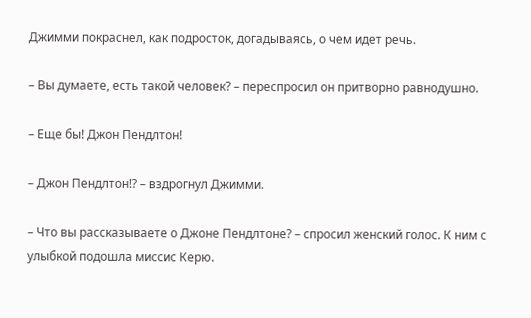Джимми покраснел, как подросток, догадываясь, о чем идет речь.

– Вы думаете, есть такой человек? – переспросил он притворно равнодушно.

– Еще бы! Джон Пендлтон!

– Джон Пендлтон!? – вздрогнул Джимми.

– Что вы рассказываете о Джоне Пендлтоне? – спросил женский голос. К ним с улыбкой подошла миссис Керю.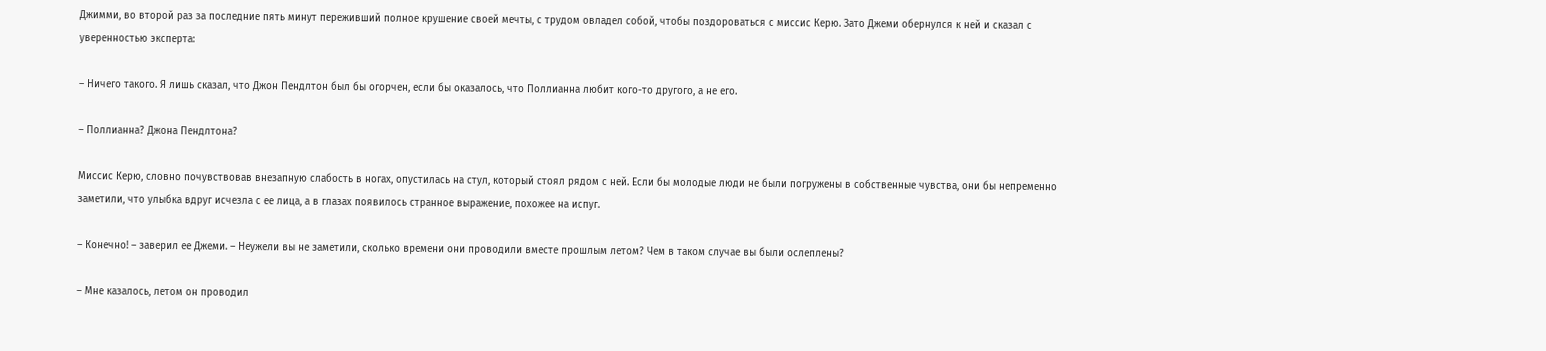Джимми, во второй раз за последние пять минут переживший полное крушение своей мечты, с трудом овладел собой, чтобы поздороваться с миссис Керю. Зато Джеми обернулся к ней и сказал с уверенностью эксперта:

– Ничего такого. Я лишь сказал, что Джон Пендлтон был бы огорчен, если бы оказалось, что Поллианна любит кого-то другого, а не его.

– Поллианна? Джона Пендлтона?

Миссис Керю, словно почувствовав внезапную слабость в ногах, опустилась на стул, который стоял рядом с ней. Если бы молодые люди не были погружены в собственные чувства, они бы непременно заметили, что улыбка вдруг исчезла с ее лица, а в глазах появилось странное выражение, похожее на испуг.

– Конечно! – заверил ее Джеми. – Неужели вы не заметили, сколько времени они проводили вместе прошлым летом? Чем в таком случае вы были ослеплены?

– Мне казалось, летом он проводил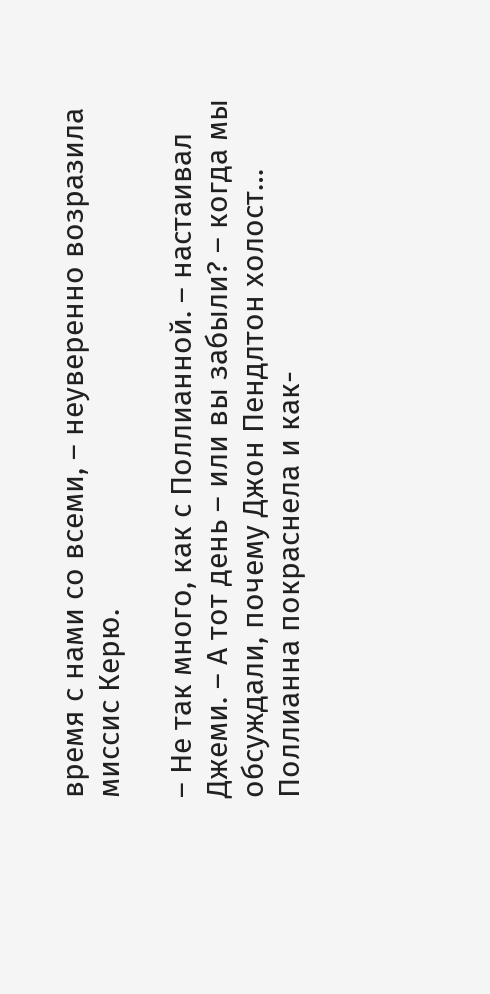время с нами со всеми, – неуверенно возразила миссис Керю.

– Не так много, как с Поллианной. – настаивал Джеми. – А тот день – или вы забыли? – когда мы обсуждали, почему Джон Пендлтон холост… Поллианна покраснела и как-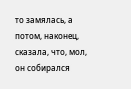то замялась, а потом, наконец, сказала, что, мол, он собирался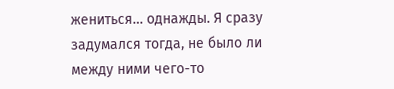жениться… однажды. Я сразу задумался тогда, не было ли между ними чего-то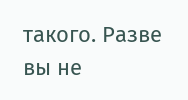такого. Разве вы не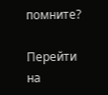помните?

Перейти на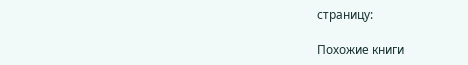страницу:

Похожие книги